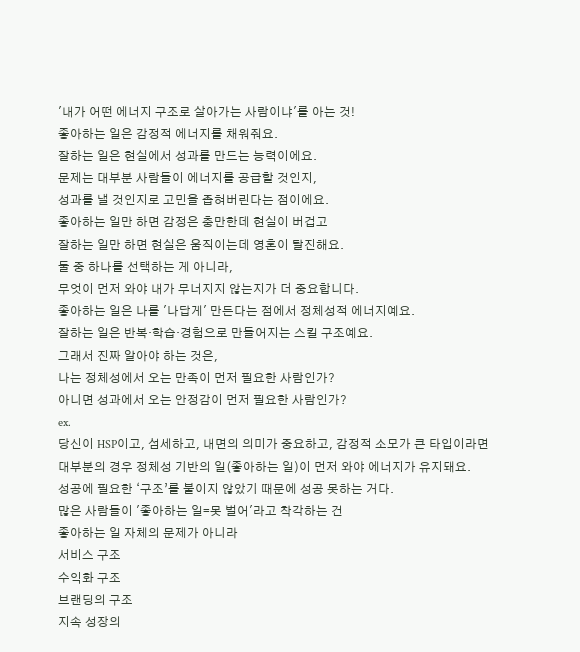'내가 어떤 에너지 구조로 살아가는 사람이냐'를 아는 것!
좋아하는 일은 감정적 에너지를 채워줘요.
잘하는 일은 현실에서 성과를 만드는 능력이에요.
문제는 대부분 사람들이 에너지를 공급할 것인지,
성과를 낼 것인지로 고민을 좁혀버린다는 점이에요.
좋아하는 일만 하면 감정은 충만한데 현실이 버겁고
잘하는 일만 하면 현실은 움직이는데 영혼이 탈진해요.
둘 중 하나를 선택하는 게 아니라,
무엇이 먼저 와야 내가 무너지지 않는지가 더 중요합니다.
좋아하는 일은 나를 '나답게' 만든다는 점에서 정체성적 에너지예요.
잘하는 일은 반복·학습·경험으로 만들어지는 스킬 구조예요.
그래서 진짜 알아야 하는 것은,
나는 정체성에서 오는 만족이 먼저 필요한 사람인가?
아니면 성과에서 오는 안정감이 먼저 필요한 사람인가?
ex.
당신이 HSP이고, 섬세하고, 내면의 의미가 중요하고, 감정적 소모가 큰 타입이라면
대부분의 경우 정체성 기반의 일(좋아하는 일)이 먼저 와야 에너지가 유지돼요.
성공에 필요한 ‘구조’를 붙이지 않았기 때문에 성공 못하는 거다.
많은 사람들이 '좋아하는 일=못 벌어'라고 착각하는 건
좋아하는 일 자체의 문제가 아니라
서비스 구조
수익화 구조
브랜딩의 구조
지속 성장의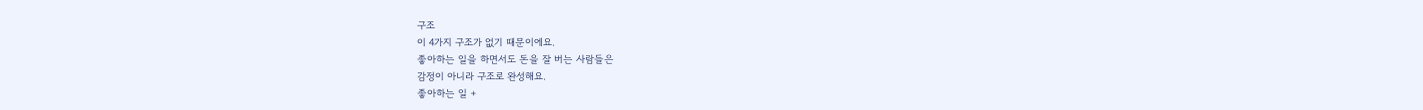구조
이 4가지 구조가 없기 때문이에요.
좋아하는 일을 하면서도 돈을 잘 버는 사람들은
감정이 아니라 구조로 완성해요.
좋아하는 일 +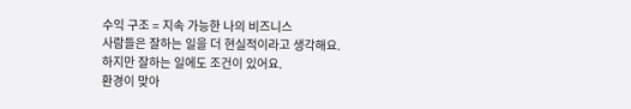수익 구조 = 지속 가능한 나의 비즈니스
사람들은 잘하는 일을 더 현실적이라고 생각해요.
하지만 잘하는 일에도 조건이 있어요.
환경이 맞아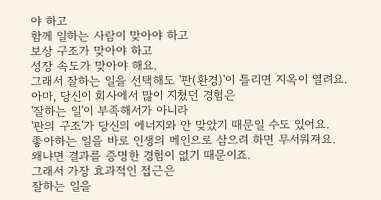야 하고
함께 일하는 사람이 맞아야 하고
보상 구조가 맞아야 하고
성장 속도가 맞아야 해요.
그래서 잘하는 일을 선택해도 '판(환경)'이 틀리면 지옥이 열려요.
아마, 당신이 회사에서 많이 지쳤던 경험은
'잘하는 일'이 부족해서가 아니라
'판의 구조'가 당신의 에너지와 안 맞았기 때문일 수도 있어요.
좋아하는 일을 바로 인생의 메인으로 삼으려 하면 무서워져요.
왜냐면 결과를 증명한 경험이 없기 때문이죠.
그래서 가장 효과적인 접근은
잘하는 일을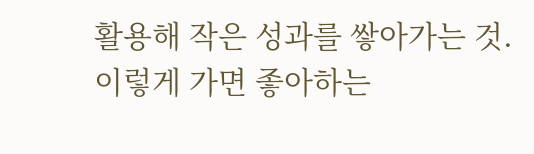활용해 작은 성과를 쌓아가는 것.
이렇게 가면 좋아하는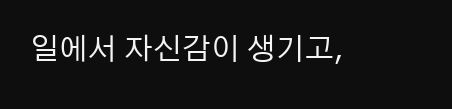일에서 자신감이 생기고,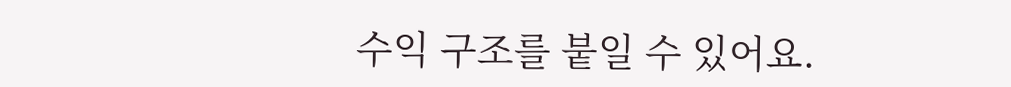수익 구조를 붙일 수 있어요.